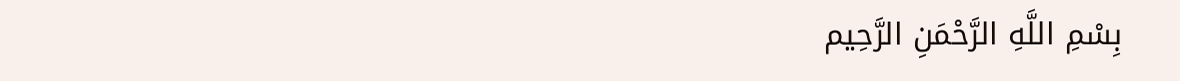بِسْمِ اللَّهِ الرَّحْمَنِ الرَّحِيم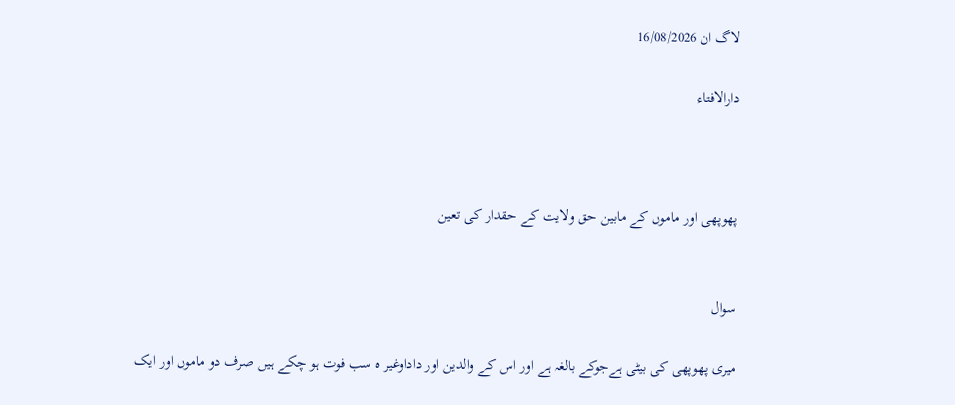لاگ ان 16/08/2026

دارالافتاء



پھوپھی اور ماموں کے مابین حق ولایت کے حقدار کی تعین


سوال

میری پھوپھی کی بیٹی ہےجوکے بالغہ ہے اور اس کے والدین اور داداوغیر ہ سب فوت ہو چکے ہیں صرف دو ماموں اور ایک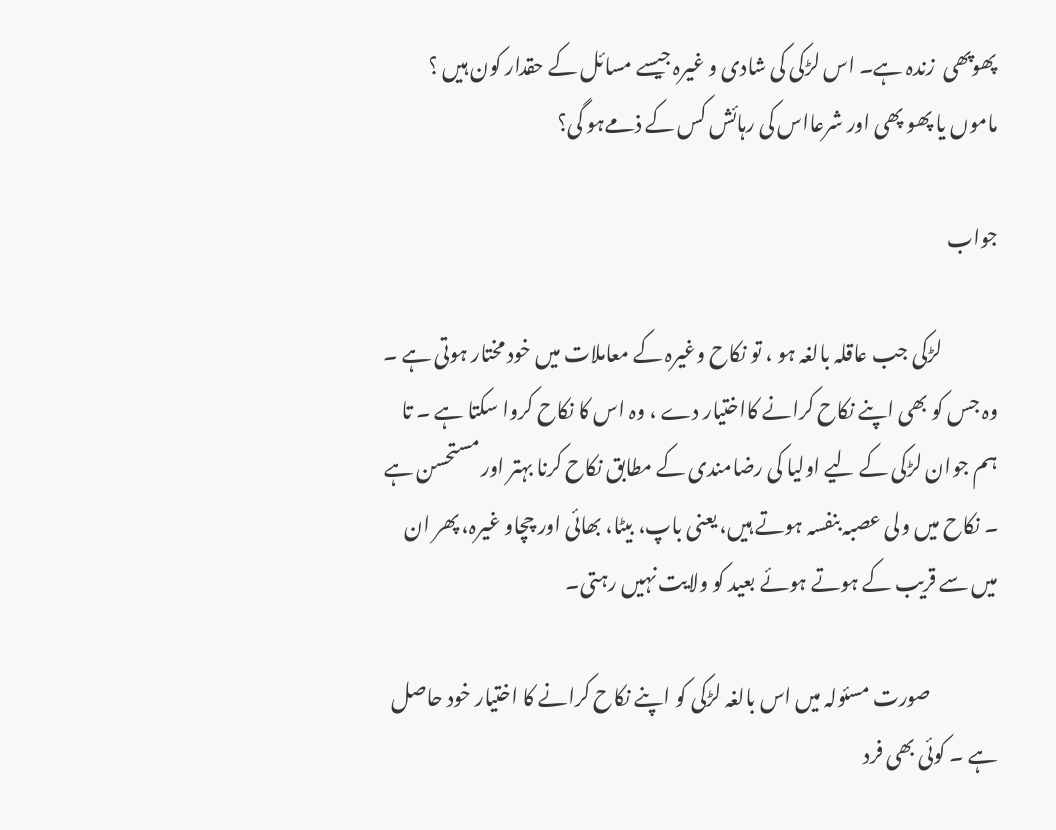پھوپھی  زندہ ہے۔ اس لڑکی کی شادی و غیرہ جیسے مسائل کے حقدار کون ہیں ؟ ماموں یا پھو پھی اور شرعااس کی رہائش کس کے ذمےہو گی؟

جواب

              لڑکی جب عاقلہ بالغہ ہو ، تو نکاح وغیرہ کے معاملات میں خود مختار ہوتی ہے ۔ وہ جس کو بھی اپنے نکاح کرانے کااختیار دے ، وہ اس کا نکاح کروا سکتا ہے ۔ تا ہم جوان لڑکی کے لیے اولیا کی رضامندی کے مطابق نکاح کرنا بہتر اور مستحسن ہے ۔ نکاح میں ولی عصبہ بنفسہ ہوتے ہیں، یعنی باپ، بیٹا، بھائی اور چچاو غیرہ، پھر ان میں سے قریب کے ہوتے ہوئے بعید کو ولایت نہیں رہتی۔

                 صورت مسئولہ میں اس بالغہ لڑکی کو اپنے نکاح کرانے کا اختیار خود حاصل ہے ۔ کوئی بھی فرد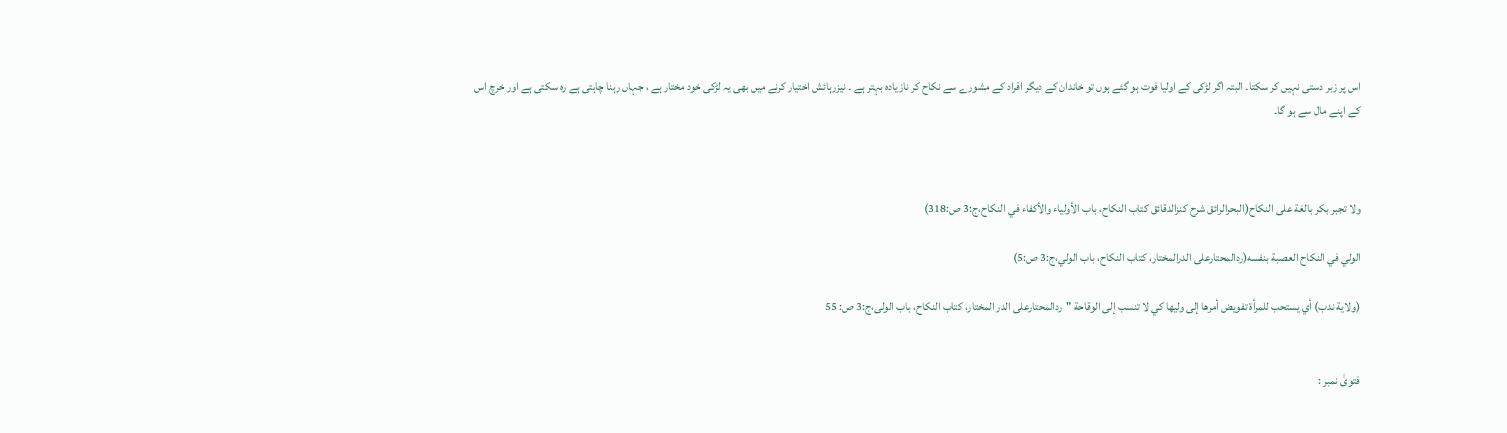اس پر زبر دستی نہیں کر سکتا۔ البتہ اگر لڑکی کے اولیا فوت ہو گئے ہوں تو خاندان کے دیگر افراد کے مشورے سے نکاح کر نازیادہ بہتر ہے ۔ نیزرہائش اختیار کرنے میں بھی یہ لڑکی خود مختار ہے ، جہاں رہنا چاہتی ہے رہ سکتی ہے اور خرچ اس کے اپنے مال سے ہو گا۔



ولا تجبر بكر بالغة على النكاح(البحرالرائق شرح كنزالدقائق كتاب النکاح، باب الأولياء والأکفاء في النكاح،ج:3 ص:318)

الولي في النكاح العصبة بنفسه(ردالمحتارعلى الدرالمختار، كتاب النكاح، باب الولي،ج:3 ص:5)

(ولاية ندب) أي يستحب للمرأة تفويض أمرها إلى وليها كي لا تنسب إلى الوقاحة "ردالمحتارعلى الدر المختار، كتاب النكاح، باب الولی،ج:3 ص: 55


فتویٰ نمبر :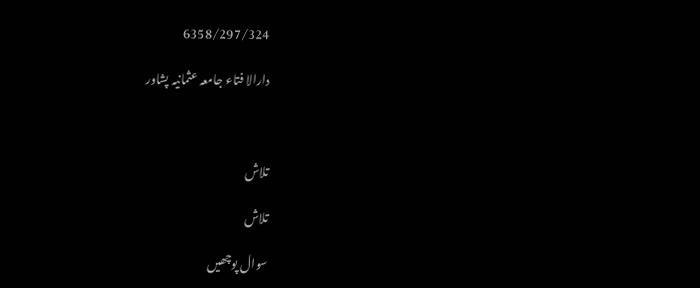6358/297/324

دارالا فتاء جامعہ عثمانیہ پشاور



تلاش

تلاش

سوال پوچھیں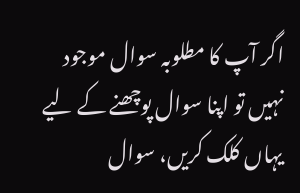اگر آپ کا مطلوبہ سوال موجود نہیں تو اپنا سوال پوچھنے کے لیے یہاں کلک کریں، سوال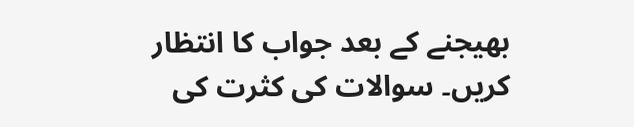بھیجنے کے بعد جواب کا انتظار کریں۔ سوالات کی کثرت کی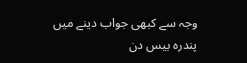وجہ سے کبھی جواب دینے میں پندرہ بیس دن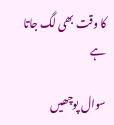کا وقت بھی لگ جاتا ہے

سوال پوچھیں